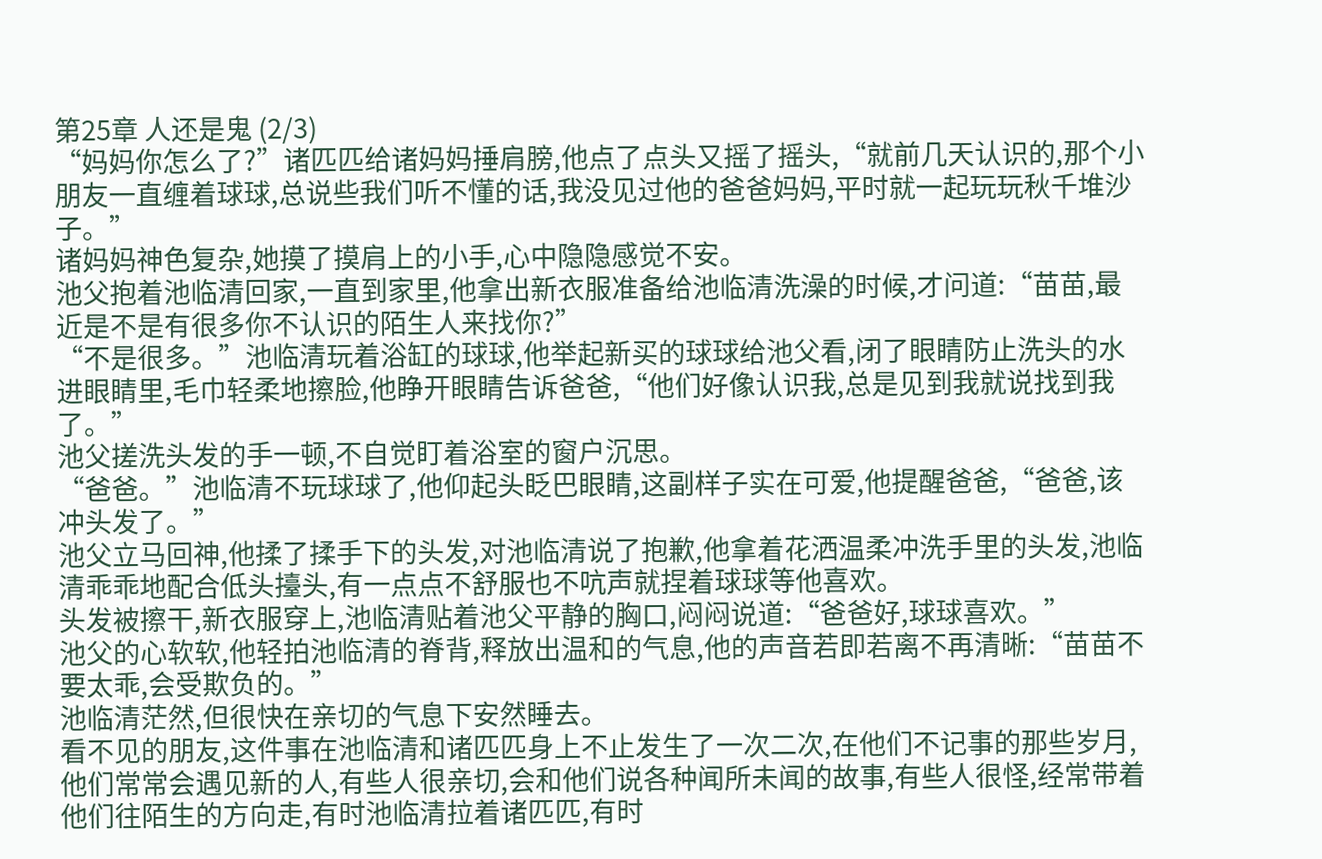第25章 人还是鬼 (2/3)
“妈妈你怎么了?”诸匹匹给诸妈妈捶肩膀,他点了点头又摇了摇头,“就前几天认识的,那个小朋友一直缠着球球,总说些我们听不懂的话,我没见过他的爸爸妈妈,平时就一起玩玩秋千堆沙子。”
诸妈妈神色复杂,她摸了摸肩上的小手,心中隐隐感觉不安。
池父抱着池临清回家,一直到家里,他拿出新衣服准备给池临清洗澡的时候,才问道:“苗苗,最近是不是有很多你不认识的陌生人来找你?”
“不是很多。”池临清玩着浴缸的球球,他举起新买的球球给池父看,闭了眼睛防止洗头的水进眼睛里,毛巾轻柔地擦脸,他睁开眼睛告诉爸爸,“他们好像认识我,总是见到我就说找到我了。”
池父搓洗头发的手一顿,不自觉盯着浴室的窗户沉思。
“爸爸。”池临清不玩球球了,他仰起头眨巴眼睛,这副样子实在可爱,他提醒爸爸,“爸爸,该冲头发了。”
池父立马回神,他揉了揉手下的头发,对池临清说了抱歉,他拿着花洒温柔冲洗手里的头发,池临清乖乖地配合低头擡头,有一点点不舒服也不吭声就捏着球球等他喜欢。
头发被擦干,新衣服穿上,池临清贴着池父平静的胸口,闷闷说道:“爸爸好,球球喜欢。”
池父的心软软,他轻拍池临清的脊背,释放出温和的气息,他的声音若即若离不再清晰:“苗苗不要太乖,会受欺负的。”
池临清茫然,但很快在亲切的气息下安然睡去。
看不见的朋友,这件事在池临清和诸匹匹身上不止发生了一次二次,在他们不记事的那些岁月,他们常常会遇见新的人,有些人很亲切,会和他们说各种闻所未闻的故事,有些人很怪,经常带着他们往陌生的方向走,有时池临清拉着诸匹匹,有时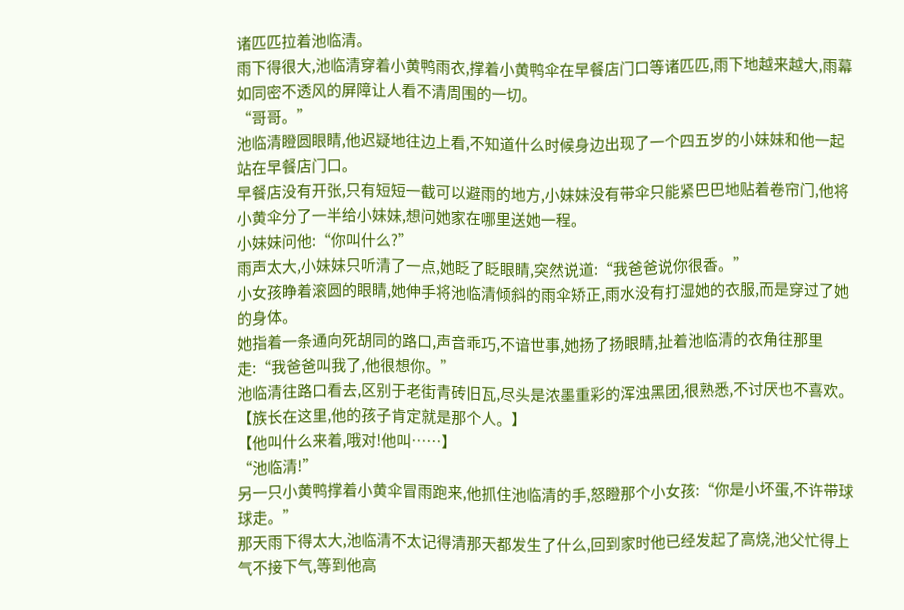诸匹匹拉着池临清。
雨下得很大,池临清穿着小黄鸭雨衣,撑着小黄鸭伞在早餐店门口等诸匹匹,雨下地越来越大,雨幕如同密不透风的屏障让人看不清周围的一切。
“哥哥。”
池临清瞪圆眼睛,他迟疑地往边上看,不知道什么时候身边出现了一个四五岁的小妹妹和他一起站在早餐店门口。
早餐店没有开张,只有短短一截可以避雨的地方,小妹妹没有带伞只能紧巴巴地贴着卷帘门,他将小黄伞分了一半给小妹妹,想问她家在哪里送她一程。
小妹妹问他:“你叫什么?”
雨声太大,小妹妹只听清了一点,她眨了眨眼睛,突然说道:“我爸爸说你很香。”
小女孩睁着滚圆的眼睛,她伸手将池临清倾斜的雨伞矫正,雨水没有打湿她的衣服,而是穿过了她的身体。
她指着一条通向死胡同的路口,声音乖巧,不谙世事,她扬了扬眼睛,扯着池临清的衣角往那里走:“我爸爸叫我了,他很想你。”
池临清往路口看去,区别于老街青砖旧瓦,尽头是浓墨重彩的浑浊黑团,很熟悉,不讨厌也不喜欢。
【族长在这里,他的孩子肯定就是那个人。】
【他叫什么来着,哦对!他叫……】
“池临清!”
另一只小黄鸭撑着小黄伞冒雨跑来,他抓住池临清的手,怒瞪那个小女孩:“你是小坏蛋,不许带球球走。”
那天雨下得太大,池临清不太记得清那天都发生了什么,回到家时他已经发起了高烧,池父忙得上气不接下气,等到他高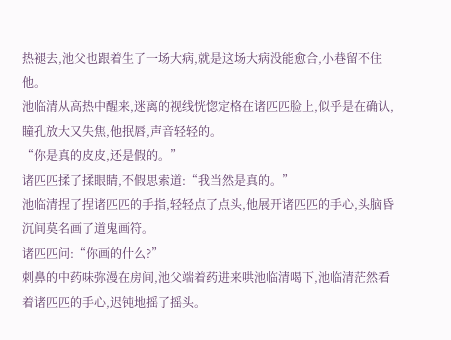热褪去,池父也跟着生了一场大病,就是这场大病没能愈合,小巷留不住他。
池临清从高热中醒来,迷离的视线恍惚定格在诸匹匹脸上,似乎是在确认,瞳孔放大又失焦,他抿唇,声音轻轻的。
“你是真的皮皮,还是假的。”
诸匹匹揉了揉眼睛,不假思索道:“我当然是真的。”
池临清捏了捏诸匹匹的手指,轻轻点了点头,他展开诸匹匹的手心,头脑昏沉间莫名画了道鬼画符。
诸匹匹问:“你画的什么?”
刺鼻的中药味弥漫在房间,池父端着药进来哄池临清喝下,池临清茫然看着诸匹匹的手心,迟钝地摇了摇头。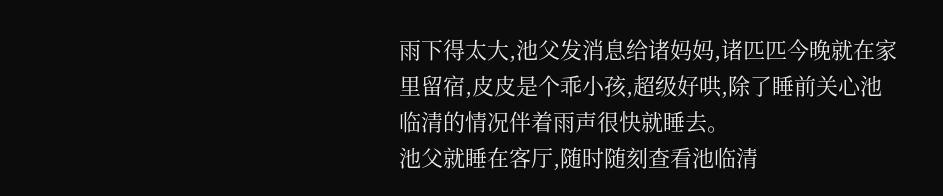雨下得太大,池父发消息给诸妈妈,诸匹匹今晚就在家里留宿,皮皮是个乖小孩,超级好哄,除了睡前关心池临清的情况伴着雨声很快就睡去。
池父就睡在客厅,随时随刻查看池临清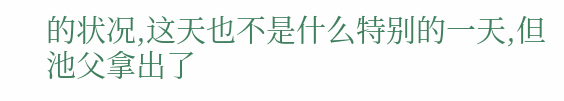的状况,这天也不是什么特别的一天,但池父拿出了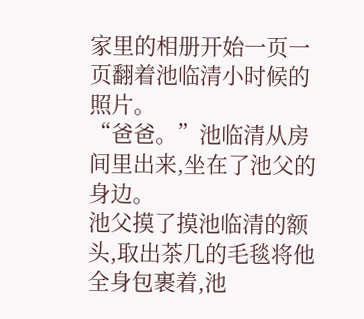家里的相册开始一页一页翻着池临清小时候的照片。
“爸爸。”池临清从房间里出来,坐在了池父的身边。
池父摸了摸池临清的额头,取出茶几的毛毯将他全身包裹着,池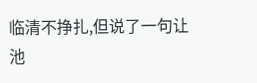临清不挣扎,但说了一句让池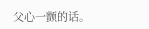父心一颤的话。